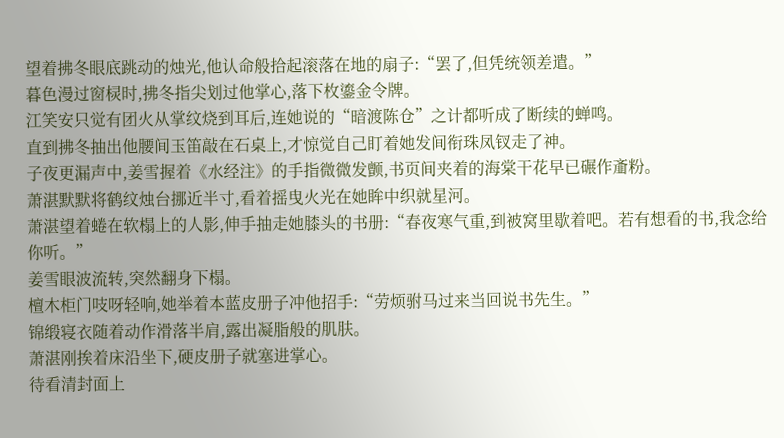望着拂冬眼底跳动的烛光,他认命般拾起滚落在地的扇子:“罢了,但凭统领差遣。”
暮色漫过窗棂时,拂冬指尖划过他掌心,落下枚鎏金令牌。
江笑安只觉有团火从掌纹烧到耳后,连她说的“暗渡陈仓”之计都听成了断续的蝉鸣。
直到拂冬抽出他腰间玉笛敲在石桌上,才惊觉自己盯着她发间衔珠凤钗走了神。
子夜更漏声中,姜雪握着《水经注》的手指微微发颤,书页间夹着的海棠干花早已碾作齑粉。
萧湛默默将鹤纹烛台挪近半寸,看着摇曳火光在她眸中织就星河。
萧湛望着蜷在软榻上的人影,伸手抽走她膝头的书册:“春夜寒气重,到被窝里歇着吧。若有想看的书,我念给你听。”
姜雪眼波流转,突然翻身下榻。
檀木柜门吱呀轻响,她举着本蓝皮册子冲他招手:“劳烦驸马过来当回说书先生。”
锦缎寝衣随着动作滑落半肩,露出凝脂般的肌肤。
萧湛刚挨着床沿坐下,硬皮册子就塞进掌心。
待看清封面上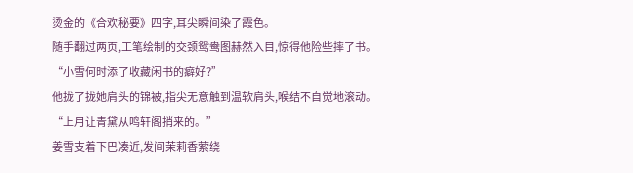烫金的《合欢秘要》四字,耳尖瞬间染了霞色。
随手翻过两页,工笔绘制的交颈鸳鸯图赫然入目,惊得他险些摔了书。
“小雪何时添了收藏闲书的癖好?”
他拢了拢她肩头的锦被,指尖无意触到温软肩头,喉结不自觉地滚动。
“上月让青黛从鸣轩阁捎来的。”
姜雪支着下巴凑近,发间茉莉香萦绕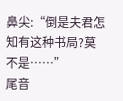鼻尖:“倒是夫君怎知有这种书局?莫不是……”
尾音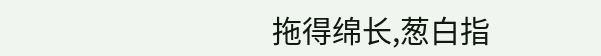拖得绵长,葱白指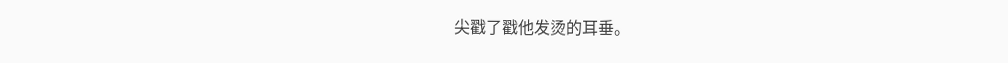尖戳了戳他发烫的耳垂。